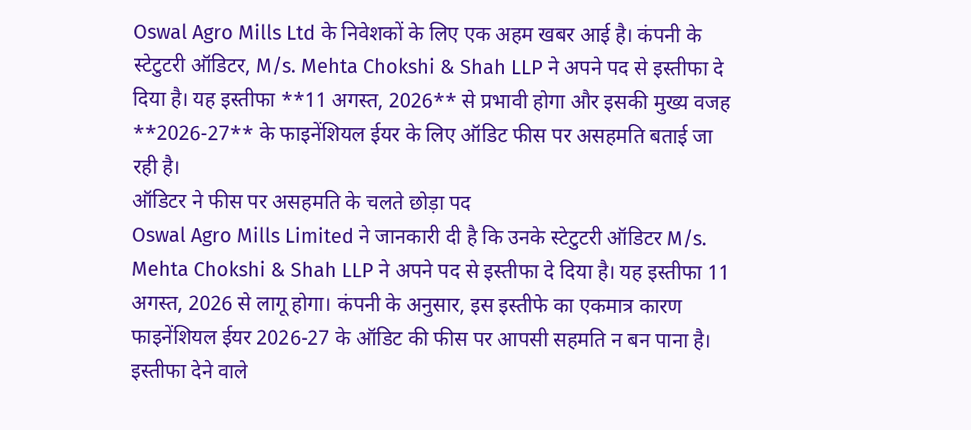Oswal Agro Mills Ltd के निवेशकों के लिए एक अहम खबर आई है। कंपनी के स्टेटुटरी ऑडिटर, M/s. Mehta Chokshi & Shah LLP ने अपने पद से इस्तीफा दे दिया है। यह इस्तीफा **11 अगस्त, 2026** से प्रभावी होगा और इसकी मुख्य वजह **2026-27** के फाइनेंशियल ईयर के लिए ऑडिट फीस पर असहमति बताई जा रही है।
ऑडिटर ने फीस पर असहमति के चलते छोड़ा पद
Oswal Agro Mills Limited ने जानकारी दी है कि उनके स्टेटुटरी ऑडिटर M/s. Mehta Chokshi & Shah LLP ने अपने पद से इस्तीफा दे दिया है। यह इस्तीफा 11 अगस्त, 2026 से लागू होगा। कंपनी के अनुसार, इस इस्तीफे का एकमात्र कारण फाइनेंशियल ईयर 2026-27 के ऑडिट की फीस पर आपसी सहमति न बन पाना है। इस्तीफा देने वाले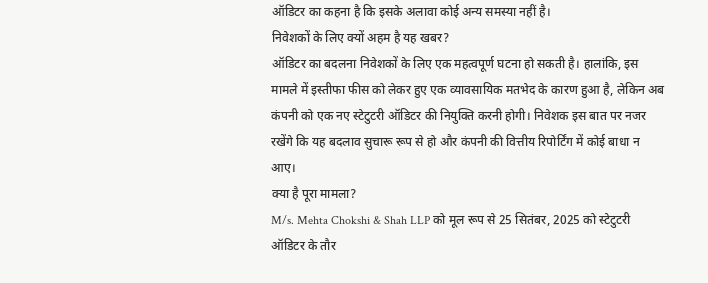ऑडिटर का कहना है कि इसके अलावा कोई अन्य समस्या नहीं है।
निवेशकों के लिए क्यों अहम है यह खबर?
ऑडिटर का बदलना निवेशकों के लिए एक महत्वपूर्ण घटना हो सकती है। हालांकि, इस मामले में इस्तीफा फीस को लेकर हुए एक व्यावसायिक मतभेद के कारण हुआ है, लेकिन अब कंपनी को एक नए स्टेटुटरी ऑडिटर की नियुक्ति करनी होगी। निवेशक इस बात पर नजर रखेंगे कि यह बदलाव सुचारू रूप से हो और कंपनी की वित्तीय रिपोर्टिंग में कोई बाधा न आए।
क्या है पूरा मामला?
M/s. Mehta Chokshi & Shah LLP को मूल रूप से 25 सितंबर, 2025 को स्टेटुटरी ऑडिटर के तौर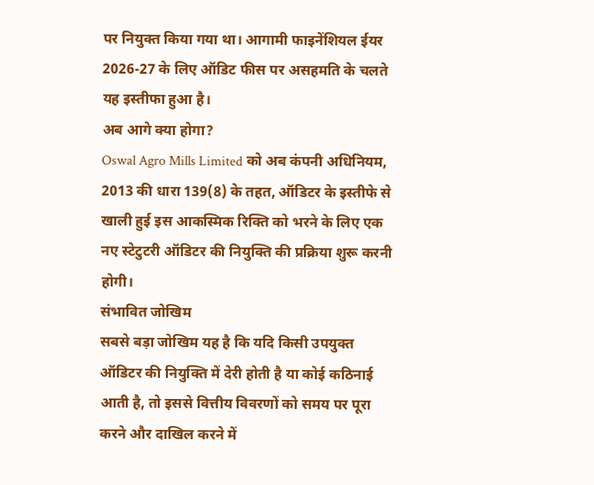पर नियुक्त किया गया था। आगामी फाइनेंशियल ईयर 2026-27 के लिए ऑडिट फीस पर असहमति के चलते यह इस्तीफा हुआ है।
अब आगे क्या होगा?
Oswal Agro Mills Limited को अब कंपनी अधिनियम, 2013 की धारा 139(8) के तहत, ऑडिटर के इस्तीफे से खाली हुई इस आकस्मिक रिक्ति को भरने के लिए एक नए स्टेटुटरी ऑडिटर की नियुक्ति की प्रक्रिया शुरू करनी होगी।
संभावित जोखिम
सबसे बड़ा जोखिम यह है कि यदि किसी उपयुक्त ऑडिटर की नियुक्ति में देरी होती है या कोई कठिनाई आती है, तो इससे वित्तीय विवरणों को समय पर पूरा करने और दाखिल करने में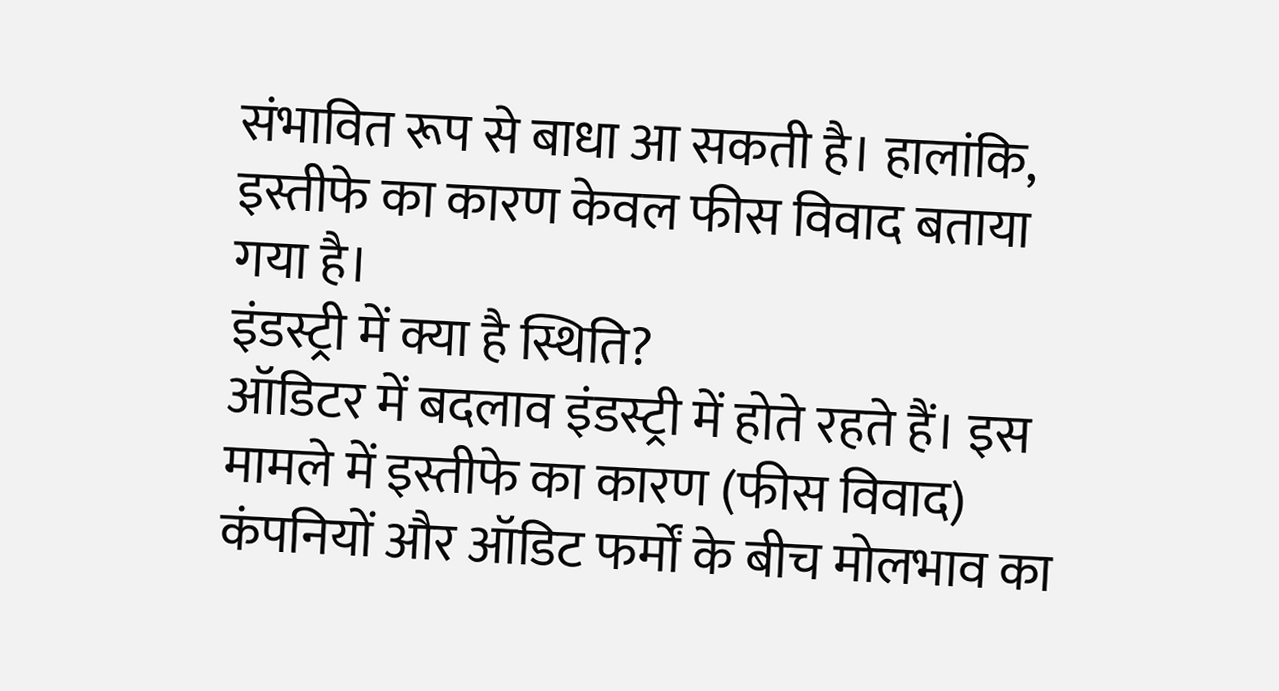संभावित रूप से बाधा आ सकती है। हालांकि, इस्तीफे का कारण केवल फीस विवाद बताया गया है।
इंडस्ट्री में क्या है स्थिति?
ऑडिटर में बदलाव इंडस्ट्री में होते रहते हैं। इस मामले में इस्तीफे का कारण (फीस विवाद) कंपनियों और ऑडिट फर्मों के बीच मोलभाव का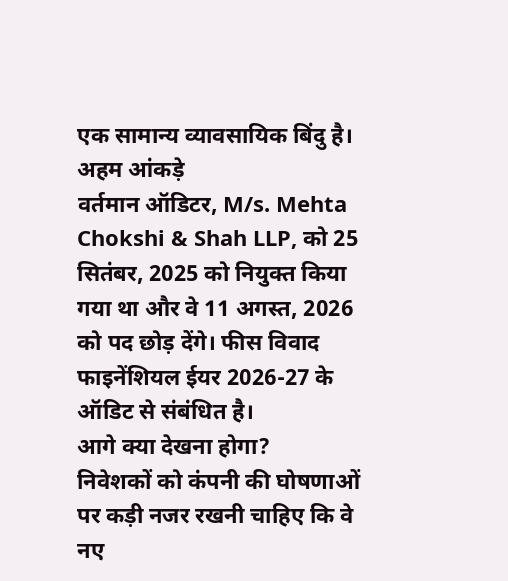एक सामान्य व्यावसायिक बिंदु है।
अहम आंकड़े
वर्तमान ऑडिटर, M/s. Mehta Chokshi & Shah LLP, को 25 सितंबर, 2025 को नियुक्त किया गया था और वे 11 अगस्त, 2026 को पद छोड़ देंगे। फीस विवाद फाइनेंशियल ईयर 2026-27 के ऑडिट से संबंधित है।
आगे क्या देखना होगा?
निवेशकों को कंपनी की घोषणाओं पर कड़ी नजर रखनी चाहिए कि वे नए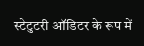स्टेटुटरी ऑडिटर के रूप में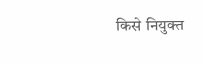किसे नियुक्त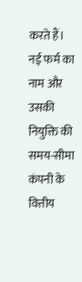करते हैं। नई फर्म का नाम और उसकी नियुक्ति की समय-सीमा कंपनी के वित्तीय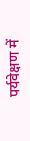पर्यवेक्षण में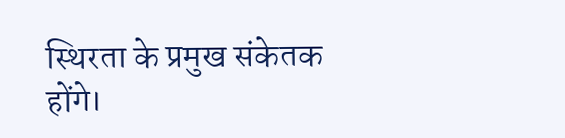स्थिरता के प्रमुख संकेतक होंगे।